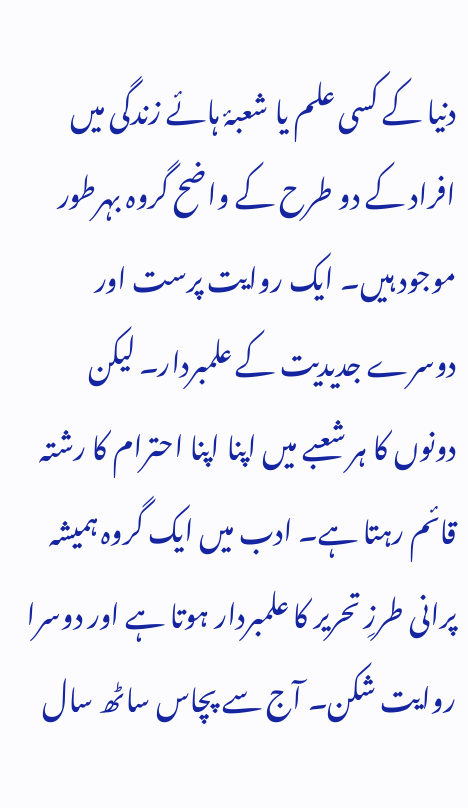دنیا کے کسی علم یا شعبۂ ہائے زندگی میں افراد کے دو طرح کے واضح گروہ بہرطور موجود ہیں۔ ایک روایت پرست اور دوسرے جدیدیت کے علمبردار۔ لیکن دونوں کا ہر شعبے میں اپنا اپنا احترام کا رشتہ قائم رہتا ہے۔ ادب میں ایک گروہ ہمیشہ پرانی طرزِ تحریر کا علمبردار ہوتا ہے اور دوسرا روایت شکن۔ آج سے پچاس ساٹھ سال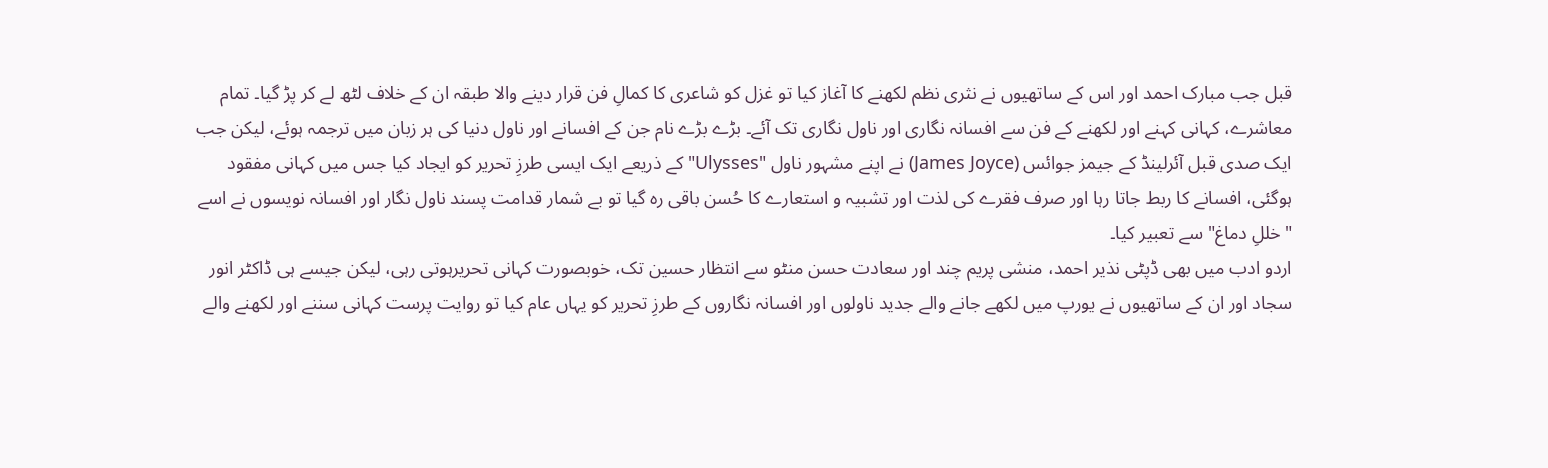قبل جب مبارک احمد اور اس کے ساتھیوں نے نثری نظم لکھنے کا آغاز کیا تو غزل کو شاعری کا کمالِ فن قرار دینے والا طبقہ ان کے خلاف لٹھ لے کر پڑ گیا۔ تمام معاشرے، کہانی کہنے اور لکھنے کے فن سے افسانہ نگاری اور ناول نگاری تک آئے۔ بڑے بڑے نام جن کے افسانے اور ناول دنیا کی ہر زبان میں ترجمہ ہوئے، لیکن جب ایک صدی قبل آئرلینڈ کے جیمز جوائس (James Joyce) نے اپنے مشہور ناول "Ulysses" کے ذریعے ایک ایسی طرزِ تحریر کو ایجاد کیا جس میں کہانی مفقود ہوگئی، افسانے کا ربط جاتا رہا اور صرف فقرے کی لذت اور تشبیہ و استعارے کا حُسن باقی رہ گیا تو بے شمار قدامت پسند ناول نگار اور افسانہ نویسوں نے اسے "خللِ دماغ" سے تعبیر کیا۔
اردو ادب میں بھی ڈپٹی نذیر احمد، منشی پریم چند اور سعادت حسن منٹو سے انتظار حسین تک، خوبصورت کہانی تحریرہوتی رہی، لیکن جیسے ہی ڈاکٹر انور سجاد اور ان کے ساتھیوں نے یورپ میں لکھے جانے والے جدید ناولوں اور افسانہ نگاروں کے طرزِ تحریر کو یہاں عام کیا تو روایت پرست کہانی سننے اور لکھنے والے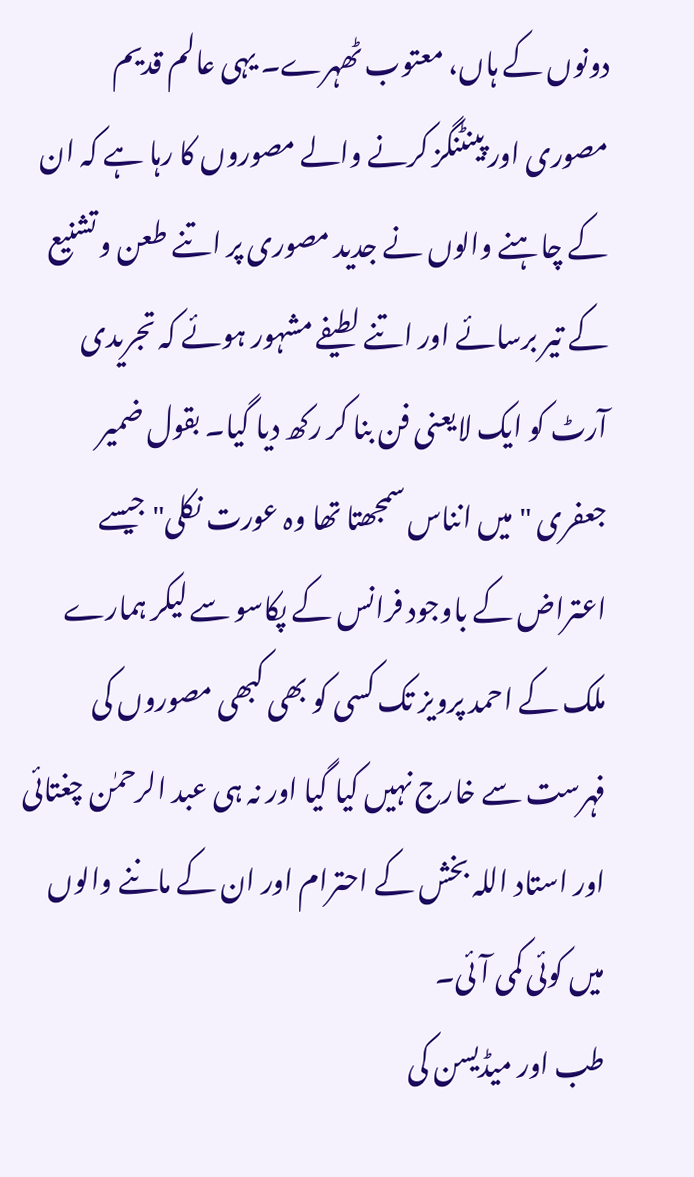دونوں کے ہاں، معتوب ٹھہرے۔ یہی عالم قدیم مصوری اور پینٹنگز کرنے والے مصوروں کا رہا ہے کہ ان کے چاہنے والوں نے جدید مصوری پر اتنے طعن و تشنیع کے تیر برسائے اور اتنے لطیفے مشہور ہوئے کہ تجریدی آرٹ کو ایک لایعنی فن بنا کر رکھ دیا گیا۔ بقول ضمیر جعفری "میں انناس سمجھتا تھا وہ عورت نکلی" جیسے اعتراض کے باوجود فرانس کے پکاسو سے لیکر ہمارے ملک کے احمد پرویز تک کسی کو بھی کبھی مصوروں کی فہرست سے خارج نہیں کیا گیا اور نہ ہی عبد الرحمٰن چغتائی اور استاد اللہ بخش کے احترام اور ان کے ماننے والوں میں کوئی کمی آئی۔
طب اور میڈیسن کی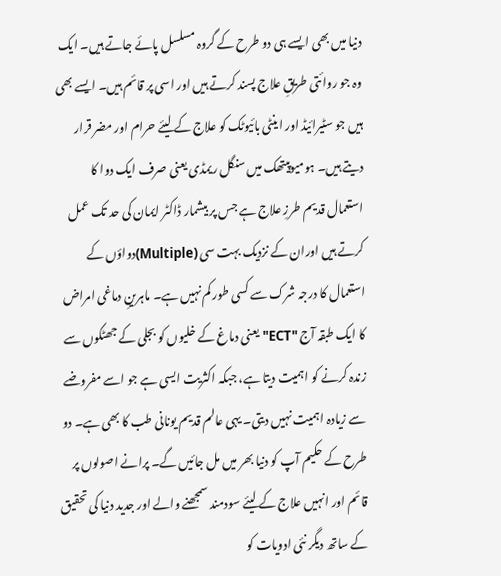دنیا میں بھی ایسے ہی دو طرح کے گروہ مسلسل پائے جاتے ہیں۔ ایک وہ جو روائتی طریقِ علاج پسند کرتے ہیں اور اسی پر قائم ہیں۔ ایسے بھی ہیں جو سٹیرائیڈ اور اینٹی بائیوٹک کو علاج کے لیئے حرام اور مضر قرار دیتے ہیں۔ ہومیوپیتھک میں سنگل ریمڈی یعنی صرف ایک دوا کا استعمال قدیم طرزِ علاج ہے جس پر بیشمار ڈاکٹر ایمان کی حد تک عمل کرتے ہیں اوران کے نزدیک بہت سی (Multiple)دواؤں کے استعمال کا درجہ شرک سے کسی طور کم نہیں ہے۔ ماہرینِ دماغی امراض کا ایک طبقہ آج "ECT" یعنی دماغ کے خلیوں کو بجلی کے جھٹکوں سے زندہ کرنے کو اہمیت دیتا ہے، جبکہ اکثریت ایسی ہے جو اسے مفروضے سے زیادہ اہمیت نہیں دیتی۔ یہی عالم قدیم یونانی طب کا بھی ہے۔ دو طرح کے حکیم آپ کو دنیا بھر میں مل جائیں گے۔ پرانے اصولوں پر قائم اور انہیں علاج کے لیئے سودمند سمجھنے والے اور جدید دنیا کی تحقیق کے ساتھ دیگر نئی ادویات کو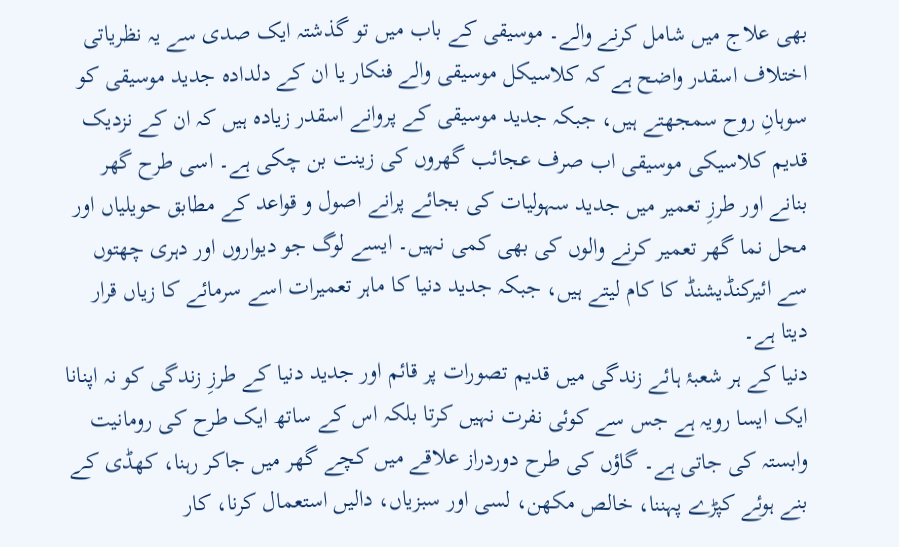بھی علاج میں شامل کرنے والے۔ موسیقی کے باب میں تو گذشتہ ایک صدی سے یہ نظریاتی اختلاف اسقدر واضح ہے کہ کلاسیکل موسیقی والے فنکار یا ان کے دلدادہ جدید موسیقی کو سوہانِ روح سمجھتے ہیں، جبکہ جدید موسیقی کے پروانے اسقدر زیادہ ہیں کہ ان کے نزدیک قدیم کلاسیکی موسیقی اب صرف عجائب گھروں کی زینت بن چکی ہے۔ اسی طرح گھر بنانے اور طرزِ تعمیر میں جدید سہولیات کی بجائے پرانے اصول و قواعد کے مطابق حویلیاں اور محل نما گھر تعمیر کرنے والوں کی بھی کمی نہیں۔ ایسے لوگ جو دیواروں اور دہری چھتوں سے ائیرکنڈیشنڈ کا کام لیتے ہیں، جبکہ جدید دنیا کا ماہر تعمیرات اسے سرمائے کا زیاں قرار دیتا ہے۔
دنیا کے ہر شعبۂ ہائے زندگی میں قدیم تصورات پر قائم اور جدید دنیا کے طرزِ زندگی کو نہ اپنانا ایک ایسا رویہ ہے جس سے کوئی نفرت نہیں کرتا بلکہ اس کے ساتھ ایک طرح کی رومانیت وابستہ کی جاتی ہے۔ گاؤں کی طرح دوردراز علاقے میں کچے گھر میں جاکر رہنا، کھڈی کے بنے ہوئے کپڑے پہننا، خالص مکھن، لسی اور سبزیاں، دالیں استعمال کرنا، کار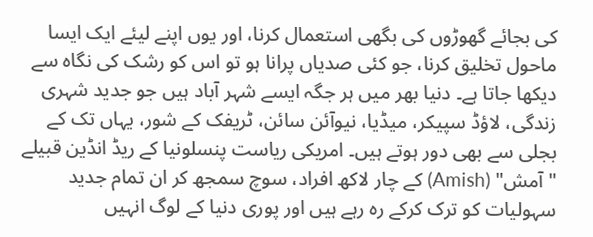کی بجائے گھوڑوں کی بگھی استعمال کرنا، اور یوں اپنے لیئے ایک ایسا ماحول تخلیق کرنا، جو کئی صدیاں پرانا ہو تو اس کو رشک کی نگاہ سے دیکھا جاتا ہے۔ دنیا بھر میں ہر جگہ ایسے شہر آباد ہیں جو جدید شہری زندگی، لاؤڈ سپیکر، میڈیا، نیوآئن سائن، ٹریفک کے شور، یہاں تک کے بجلی سے بھی دور ہوتے ہیں۔ امریکی ریاست پنسلونیا کے ریڈ انڈین قبیلے "آمش" (Amish) کے چار لاکھ افراد، سوچ سمجھ کر ان تمام جدید سہولیات کو ترک کرکے رہ رہے ہیں اور پوری دنیا کے لوگ انہیں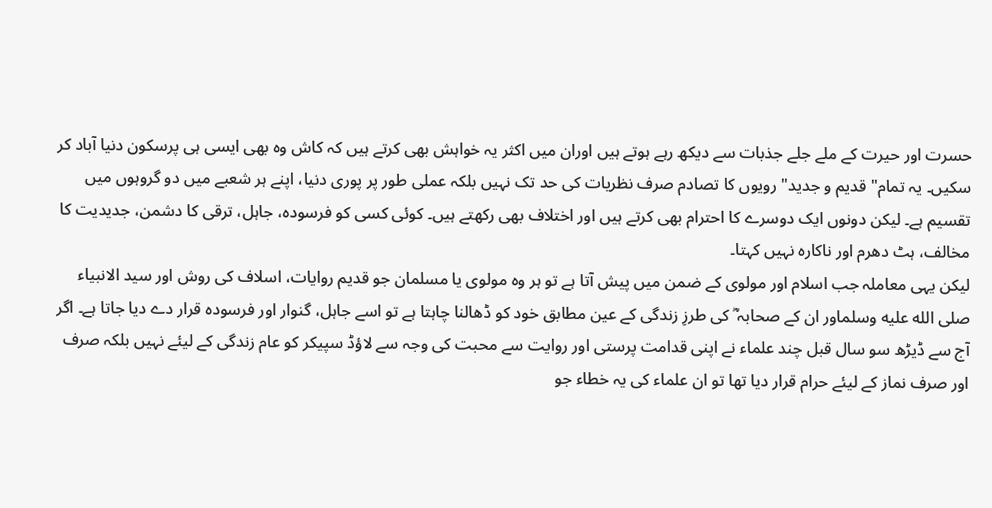حسرت اور حیرت کے ملے جلے جذبات سے دیکھ رہے ہوتے ہیں اوران میں اکثر یہ خواہش بھی کرتے ہیں کہ کاش وہ بھی ایسی ہی پرسکون دنیا آباد کر سکیں۔ یہ تمام" قدیم و جدید" رویوں کا تصادم صرف نظریات کی حد تک نہیں بلکہ عملی طور پر پوری دنیا، اپنے ہر شعبے میں دو گروہوں میں تقسیم ہے۔ لیکن دونوں ایک دوسرے کا احترام بھی کرتے ہیں اور اختلاف بھی رکھتے ہیں۔ کوئی کسی کو فرسودہ، جاہل، ترقی کا دشمن، جدیدیت کا مخالف، ہٹ دھرم اور ناکارہ نہیں کہتا۔
لیکن یہی معاملہ جب اسلام اور مولوی کے ضمن میں پیش آتا ہے تو ہر وہ مولوی یا مسلمان جو قدیم روایات، اسلاف کی روش اور سید الانبیاء صلى الله عليه وسلماور ان کے صحابہ ؓ کی طرزِ زندگی کے عین مطابق خود کو ڈھالنا چاہتا ہے تو اسے جاہل، گنوار اور فرسودہ قرار دے دیا جاتا ہے۔ اگر آج سے ڈیڑھ سو سال قبل چند علماء نے اپنی قدامت پرستی اور روایت سے محبت کی وجہ سے لاؤڈ سپیکر کو عام زندگی کے لیئے نہیں بلکہ صرف اور صرف نماز کے لیئے حرام قرار دیا تھا تو ان علماء کی یہ خطاء جو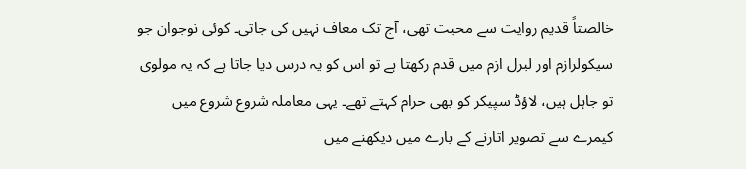خالصتاً قدیم روایت سے محبت تھی، آج تک معاف نہیں کی جاتی۔ کوئی نوجوان جو سیکولرازم اور لبرل ازم میں قدم رکھتا ہے تو اس کو یہ درس دیا جاتا ہے کہ یہ مولوی تو جاہل ہیں، لاؤڈ سپیکر کو بھی حرام کہتے تھے۔ یہی معاملہ شروع شروع میں کیمرے سے تصویر اتارنے کے بارے میں دیکھنے میں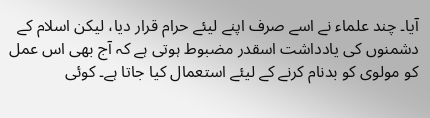آیا۔ چند علماء نے اسے صرف اپنے لیئے حرام قرار دیا، لیکن اسلام کے دشمنوں کی یادداشت اسقدر مضبوط ہوتی ہے کہ آج بھی اس عمل کو مولوی کو بدنام کرنے کے لیئے استعمال کیا جاتا ہے۔ کوئی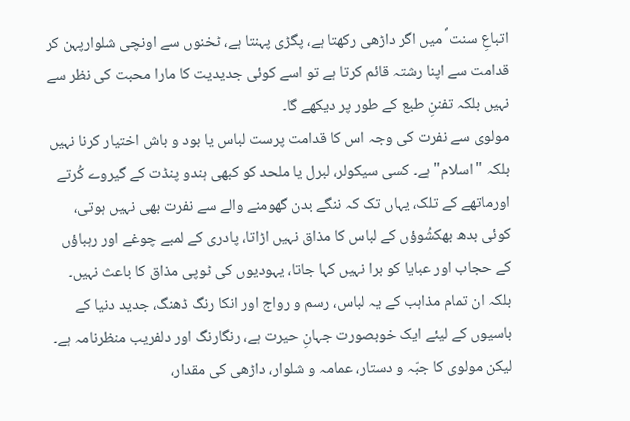اتباعِ سنت ؐ میں اگر داڑھی رکھتا ہے، پگڑی پہنتا ہے، ٹخنوں سے اونچی شلوارپہن کر قدامت سے اپنا رشتہ قائم کرتا ہے تو اسے کوئی جدیدیت کا مارا محبت کی نظر سے نہیں بلکہ تفننِ طبع کے طور پر دیکھے گا۔
مولوی سے نفرت کی وجہ اس کا قدامت پرست لباس یا بود و باش اختیار کرنا نہیں بلکہ "اسلام" ہے۔ کسی سیکولر، لبرل یا ملحد کو کبھی ہندو پنڈت کے گیروے کُرتے اورماتھے کے تلک، یہاں تک کہ ننگے بدن گھومنے والے سے نفرت بھی نہیں ہوتی، کوئی بدھ بھکشُوؤں کے لباس کا مذاق نہیں اڑاتا، پادری کے لمبے چوغے اور رہباؤں کے حجاب اور عبایا کو برا نہیں کہا جاتا، یہودیوں کی ٹوپی مذاق کا باعث نہیں۔ بلکہ ان تمام مذاہب کے یہ لباس، رسم و رواج اور انکا رنگ ڈھنگ، جدید دنیا کے باسیوں کے لیئے ایک خوبصورت جہانِ حیرت ہے، رنگارنگ اور دلفریب منظرنامہ ہے۔ لیکن مولوی کا جبّہ و دستار، عمامہ و شلوار، داڑھی کی مقدار،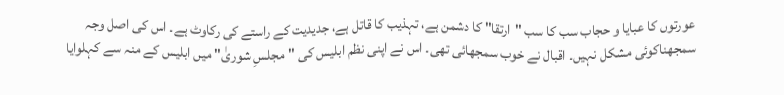عورتوں کا عبایا و حجاب سب کا سب "ارتقا" کا دشمن ہے، تہذیب کا قاتل ہے، جدیدیت کے راستے کی رکاوٹ ہے۔ اس کی اصل وجہ سمجھناکوئی مشکل نہیں۔ اقبال نے خوب سمجھائی تھی۔ اس نے اپنی نظم ابلیس کی "مجلسِ شوریٰ" میں ابلیس کے منہ سے کہلوایا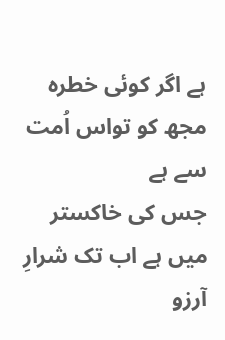ہے اگر کوئی خطرہ مجھ کو تواس اُمت سے ہے
جس کی خاکستر میں ہے اب تک شرارِ آرزو